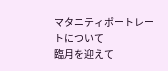マタニティポートレートについて
臨月を迎えて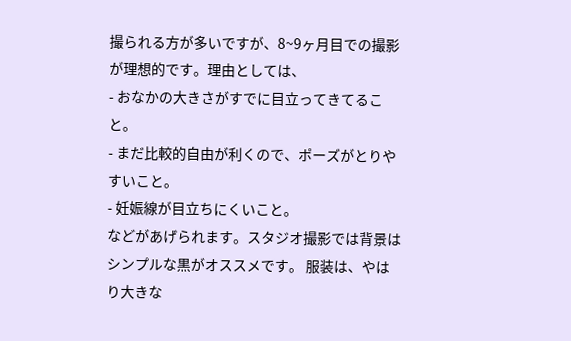撮られる方が多いですが、8~9ヶ月目での撮影が理想的です。理由としては、
- おなかの大きさがすでに目立ってきてること。
- まだ比較的自由が利くので、ポーズがとりやすいこと。
- 妊娠線が目立ちにくいこと。
などがあげられます。スタジオ撮影では背景はシンプルな黒がオススメです。 服装は、やはり大きな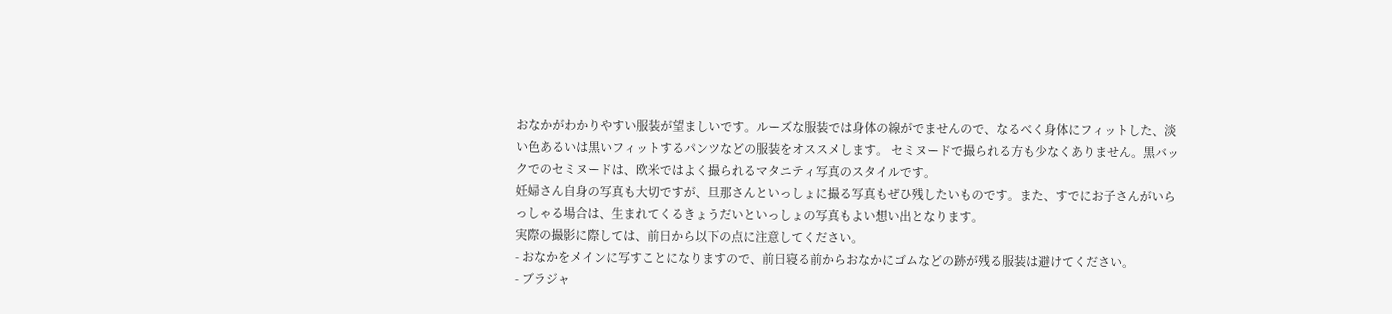おなかがわかりやすい服装が望ましいです。ルーズな服装では身体の線がでませんので、なるべく身体にフィットした、淡い色あるいは黒いフィットするパンツなどの服装をオススメします。 セミヌードで撮られる方も少なくありません。黒バックでのセミヌードは、欧米ではよく撮られるマタニティ写真のスタイルです。
妊婦さん自身の写真も大切ですが、旦那さんといっしょに撮る写真もぜひ残したいものです。また、すでにお子さんがいらっしゃる場合は、生まれてくるきょうだいといっしょの写真もよい想い出となります。
実際の撮影に際しては、前日から以下の点に注意してください。
- おなかをメインに写すことになりますので、前日寝る前からおなかにゴムなどの跡が残る服装は避けてください。
- ブラジャ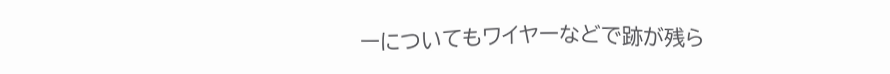ーについてもワイヤーなどで跡が残ら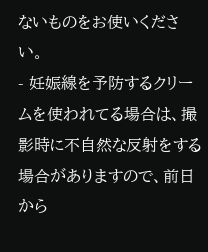ないものをお使いください。
- 妊娠線を予防するクリームを使われてる場合は、撮影時に不自然な反射をする場合がありますので、前日から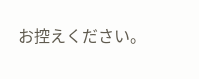お控えください。